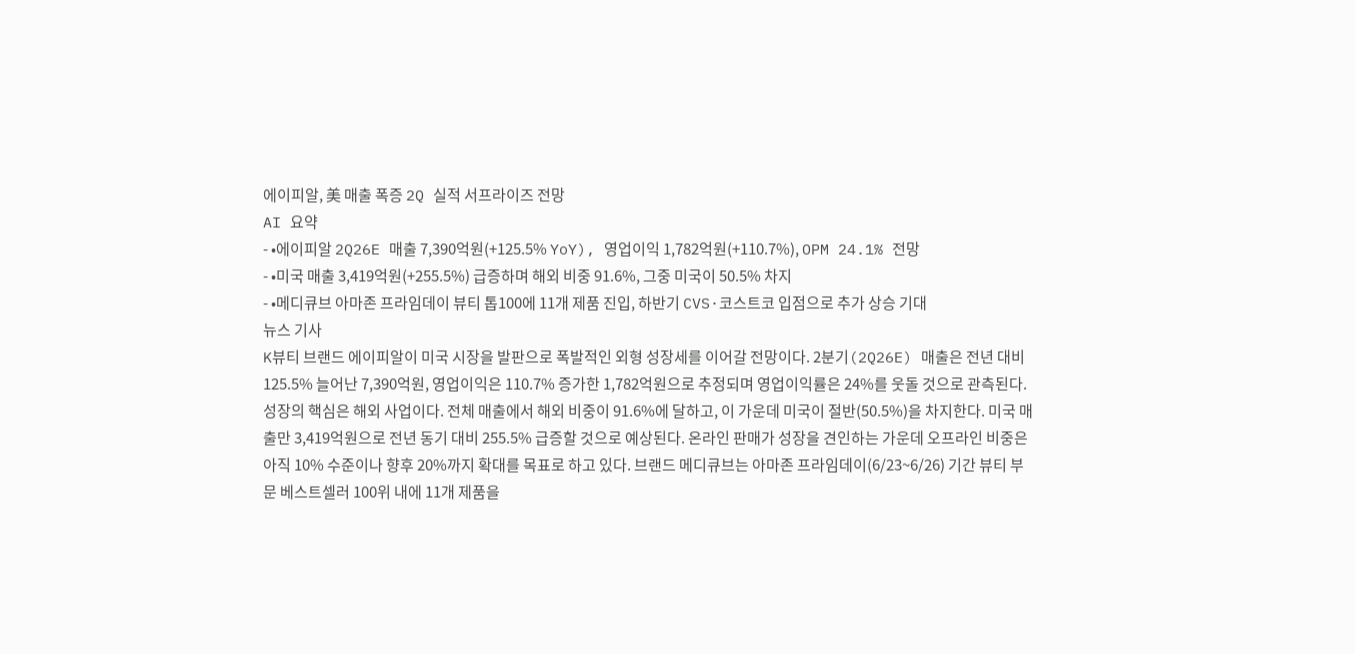에이피알, 美 매출 폭증 2Q 실적 서프라이즈 전망
AI 요약
- •에이피알 2Q26E 매출 7,390억원(+125.5% YoY), 영업이익 1,782억원(+110.7%), OPM 24.1% 전망
- •미국 매출 3,419억원(+255.5%) 급증하며 해외 비중 91.6%, 그중 미국이 50.5% 차지
- •메디큐브 아마존 프라임데이 뷰티 톱100에 11개 제품 진입, 하반기 CVS·코스트코 입점으로 추가 상승 기대
뉴스 기사
K뷰티 브랜드 에이피알이 미국 시장을 발판으로 폭발적인 외형 성장세를 이어갈 전망이다. 2분기(2Q26E) 매출은 전년 대비 125.5% 늘어난 7,390억원, 영업이익은 110.7% 증가한 1,782억원으로 추정되며 영업이익률은 24%를 웃돌 것으로 관측된다. 성장의 핵심은 해외 사업이다. 전체 매출에서 해외 비중이 91.6%에 달하고, 이 가운데 미국이 절반(50.5%)을 차지한다. 미국 매출만 3,419억원으로 전년 동기 대비 255.5% 급증할 것으로 예상된다. 온라인 판매가 성장을 견인하는 가운데 오프라인 비중은 아직 10% 수준이나 향후 20%까지 확대를 목표로 하고 있다. 브랜드 메디큐브는 아마존 프라임데이(6/23~6/26) 기간 뷰티 부문 베스트셀러 100위 내에 11개 제품을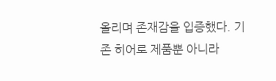올리며 존재감을 입증했다. 기존 히어로 제품뿐 아니라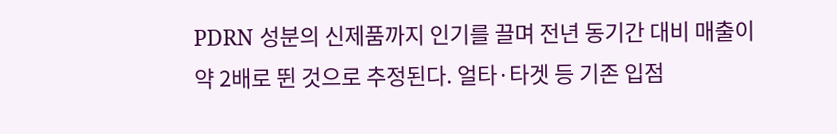PDRN 성분의 신제품까지 인기를 끌며 전년 동기간 대비 매출이 약 2배로 뛴 것으로 추정된다. 얼타·타겟 등 기존 입점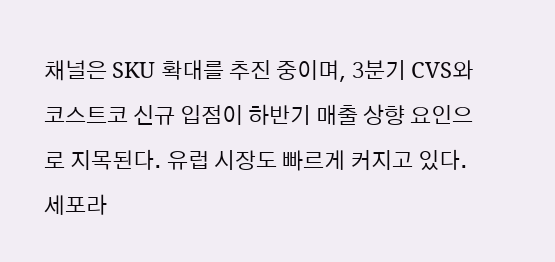채널은 SKU 확대를 추진 중이며, 3분기 CVS와 코스트코 신규 입점이 하반기 매출 상향 요인으로 지목된다. 유럽 시장도 빠르게 커지고 있다. 세포라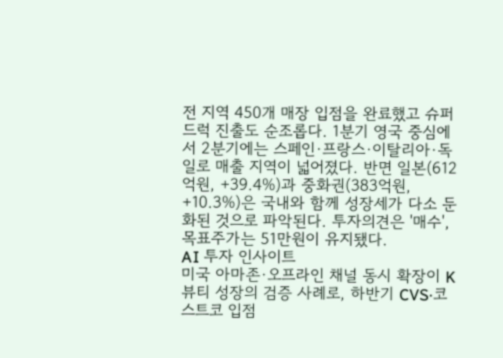전 지역 450개 매장 입점을 완료했고 슈퍼드럭 진출도 순조롭다. 1분기 영국 중심에서 2분기에는 스페인·프랑스·이탈리아·독일로 매출 지역이 넓어졌다. 반면 일본(612억원, +39.4%)과 중화권(383억원, +10.3%)은 국내와 함께 성장세가 다소 둔화된 것으로 파악된다. 투자의견은 '매수', 목표주가는 51만원이 유지됐다.
AI 투자 인사이트
미국 아마존·오프라인 채널 동시 확장이 K뷰티 성장의 검증 사례로, 하반기 CVS·코스트코 입점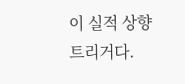이 실적 상향 트리거다.